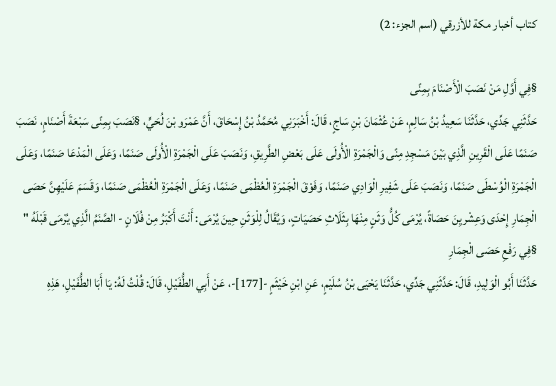كتاب أخبار مكة للأزرقي (اسم الجزء: 2)

§فِي أَوَّلِ مَنْ نَصَبَ الْأَصْنَامَ بِمِنًى
حَدَّثَنِي جَدِّي، حَدَّثَنَا سَعِيدُ بْنُ سَالِمٍ، عَنْ عُثْمَانَ بْنِ سَاجٍ، قَالَ: أَخْبَرَنِي مُحَمَّدُ بْنُ إِسْحَاقَ، أَنَّ عَمْرَو بْنَ لُحَيٍّ، §نَصَبَ بِمِنًى سَبْعَةَ أَصْنَامٍ، نَصَبَ صَنَمًا عَلَى الْقَرِينِ الَّذِي بَيْنَ مَسْجِدِ مِنًى وَالْجَمْرَةِ الْأُولَى عَلَى بَعْضِ الطَّرِيقِ، وَنَصَبَ عَلَى الْجَمْرَةِ الْأُولَى صَنَمًا، وَعَلَى الْمَدْعَا صَنَمًا، وَعَلَى الْجَمْرَةِ الْوُسْطَى صَنَمًا، وَنَصَبَ عَلَى شَفِيرِ الْوَادِي صَنَمًا، وَفَوْقَ الْجَمْرَةِ الْعُظْمَى صَنَمًا، وَعَلَى الْجَمْرَةِ الْعُظْمَى صَنَمًا، وَقَسَمَ عَلَيْهِنَّ حَصَى الْجِمَارِ إِحْدَى وَعِشْريِنَ حَصَاةً، يُرْمَى كُلُّ وَثَنٍ مِنْهَا بِثَلَاثِ حَصَيَاتٍ، وَيُقَالُ لِلْوَثَنِ حِينَ يُرْمَى: أَنْتَ أَكْبَرُ مِنْ فُلَانٍ - الصَّنَمُ الَّذِي يُرْمَى قَبْلَهُ "
§فِي رَفْعِ حَصَى الْجِمَارِ
حَدَّثَنَا أَبُو الْوَلِيدِ، قَالَ: حَدَّثَنِي جَدِّي، حَدَّثَنَا يَحْيَى بْنُ سُلَيْمٍ، عَنِ ابْنِ خَيْثَمٍ -[177]-، عَنْ أَبِي الطُّفَيْلِ، قَالَ: قُلْتُ لَهُ: يَا أَبَا الطُّفَيْلِ، هَذِهِ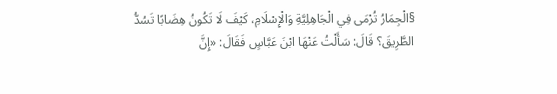§الْجِمَارُ تُرْمَى فِي الْجَاهِلِيَّةِ وَالْإِسْلَامِ، كَيْفَ لَا تَكُونُ هِضَابًا تَسُدُّ الطَّرِيقَ؟ قَالَ: سَأَلْتُ عَنْهَا ابْنَ عَبَّاسٍ فَقَالَ: «إِنَّ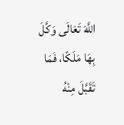اللَّهَ تَعَالَى وَكَّلَ بِهَا مَلَكًا، فَمَا تَقَبَّلَ مِنْهُ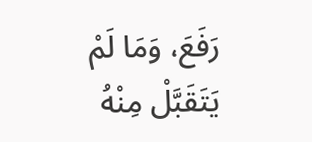رَفَعَ، وَمَا لَمْ يَتَقَبَّلْ مِنْهُ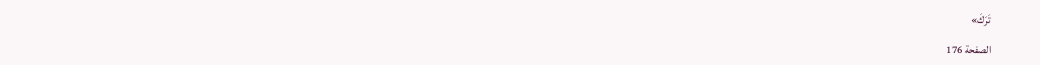تَرَكَ»

الصفحة 176